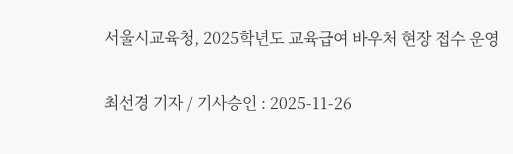서울시교육청, 2025학년도 교육급여 바우처 현장 접수 운영

최선경 기자 / 기사승인 : 2025-11-26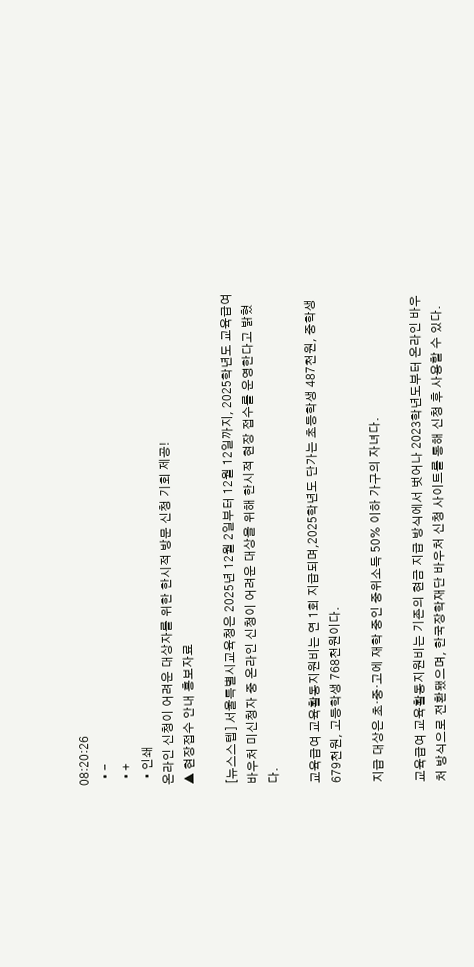08:20:26
  • -
  • +
  • 인쇄
온라인 신청이 어려운 대상자를 위한 한시적 방문 신청 기회 제공!
▲ 현장접수 안내 홍보자료

[뉴스스텝] 서울특별시교육청은 2025년 12월 2일부터 12월 12일까지, 2025학년도 교육급여 바우처 미신청자 중 온라인 신청이 어려운 대상을 위해 한시적 현장 접수를 운영한다고 밝혔다.

교육급여 교육활동지원비는 연 1회 지급되며,2025학년도 단가는 초등학생 487천원, 중학생 679천원, 고등학생 768천원이다.

지급 대상은 초·중·고에 재학 중인 중위소득 50% 이하 가구의 자녀다.

교육급여 교육활동지원비는 기존의 현금 지급 방식에서 벗어나 2023학년도부터 온라인 바우처 방식으로 전환됐으며, 한국장학재단 바우처 신청 사이트를 통해 신청 후 사용할 수 있다.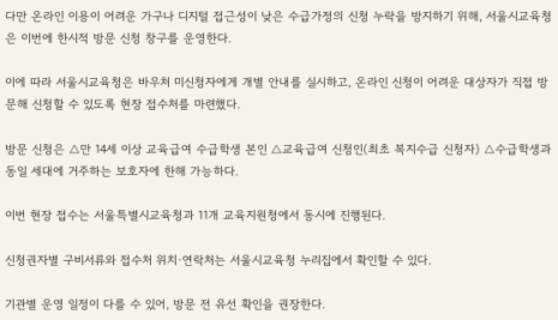다만 온라인 이용이 어려운 가구나 디지털 접근성이 낮은 수급가정의 신청 누락을 방지하기 위해, 서울시교육청은 이번에 한시적 방문 신청 창구를 운영한다.

이에 따라 서울시교육청은 바우처 미신청자에게 개별 안내를 실시하고, 온라인 신청이 어려운 대상자가 직접 방문해 신청할 수 있도록 현장 접수처를 마련했다.

방문 신청은 △만 14세 이상 교육급여 수급학생 본인 △교육급여 신청인(최초 복지수급 신청자) △수급학생과 동일 세대에 거주하는 보호자에 한해 가능하다.

이번 현장 접수는 서울특별시교육청과 11개 교육지원청에서 동시에 진행된다.

신청권자별 구비서류와 접수처 위치·연락처는 서울시교육청 누리집에서 확인할 수 있다.

기관별 운영 일정이 다를 수 있어, 방문 전 유선 확인을 권장한다.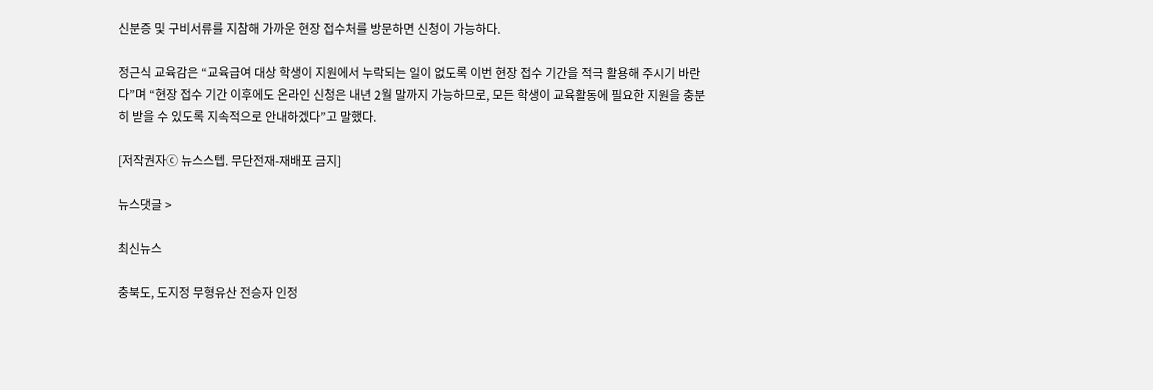신분증 및 구비서류를 지참해 가까운 현장 접수처를 방문하면 신청이 가능하다.

정근식 교육감은 “교육급여 대상 학생이 지원에서 누락되는 일이 없도록 이번 현장 접수 기간을 적극 활용해 주시기 바란다”며 “현장 접수 기간 이후에도 온라인 신청은 내년 2월 말까지 가능하므로, 모든 학생이 교육활동에 필요한 지원을 충분히 받을 수 있도록 지속적으로 안내하겠다”고 말했다.

[저작권자ⓒ 뉴스스텝. 무단전재-재배포 금지]

뉴스댓글 >

최신뉴스

충북도, 도지정 무형유산 전승자 인정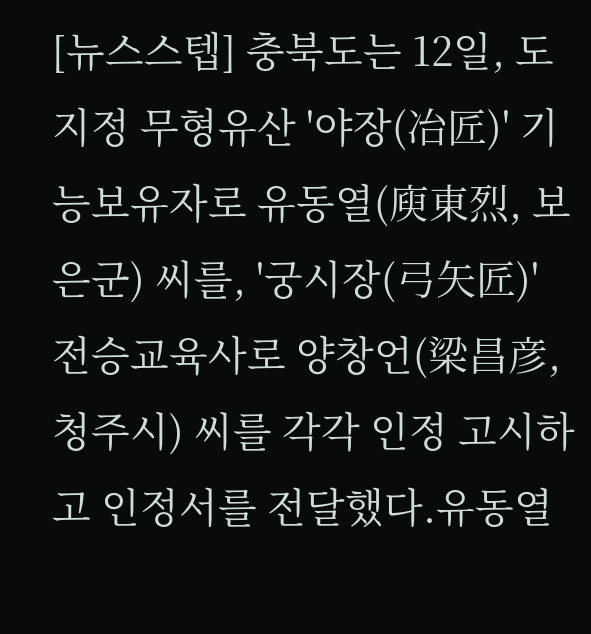[뉴스스텝] 충북도는 12일, 도지정 무형유산 '야장(冶匠)' 기능보유자로 유동열(庾東烈, 보은군) 씨를, '궁시장(弓矢匠)' 전승교육사로 양창언(梁昌彦, 청주시) 씨를 각각 인정 고시하고 인정서를 전달했다.유동열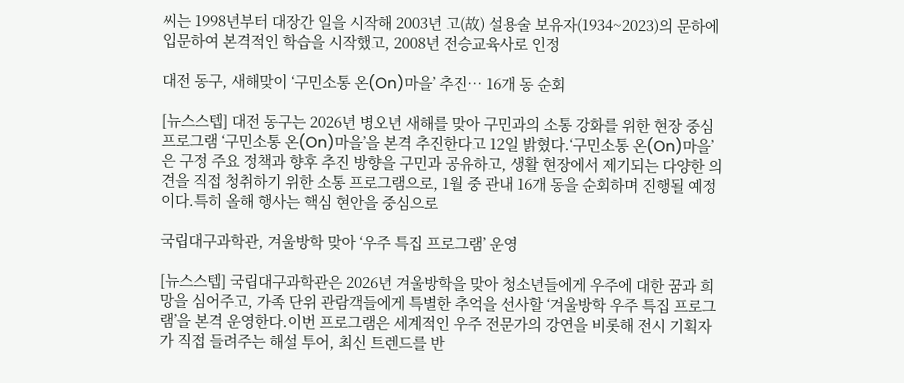씨는 1998년부터 대장간 일을 시작해 2003년 고(故) 설용술 보유자(1934~2023)의 문하에 입문하여 본격적인 학습을 시작했고, 2008년 전승교육사로 인정

대전 동구, 새해맞이 ‘구민소통 온(On)마을’ 추진… 16개 동 순회

[뉴스스텝] 대전 동구는 2026년 병오년 새해를 맞아 구민과의 소통 강화를 위한 현장 중심 프로그램 ‘구민소통 온(On)마을’을 본격 추진한다고 12일 밝혔다.‘구민소통 온(On)마을’은 구정 주요 정책과 향후 추진 방향을 구민과 공유하고, 생활 현장에서 제기되는 다양한 의견을 직접 청취하기 위한 소통 프로그램으로, 1월 중 관내 16개 동을 순회하며 진행될 예정이다.특히 올해 행사는 핵심 현안을 중심으로

국립대구과학관, 겨울방학 맞아 ‘우주 특집 프로그램’ 운영

[뉴스스텝] 국립대구과학관은 2026년 겨울방학을 맞아 청소년들에게 우주에 대한 꿈과 희망을 심어주고, 가족 단위 관람객들에게 특별한 추억을 선사할 ‘겨울방학 우주 특집 프로그램’을 본격 운영한다.이번 프로그램은 세계적인 우주 전문가의 강연을 비롯해 전시 기획자가 직접 들려주는 해설 투어, 최신 트렌드를 반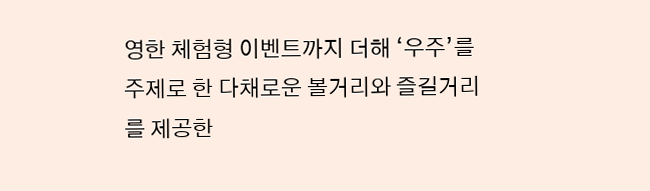영한 체험형 이벤트까지 더해 ‘우주’를 주제로 한 다채로운 볼거리와 즐길거리를 제공한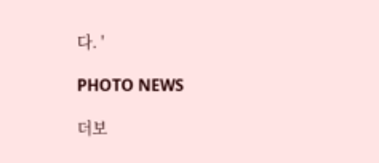다. '

PHOTO NEWS

더보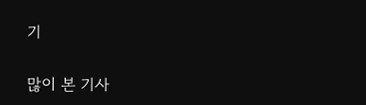기

많이 본 기사